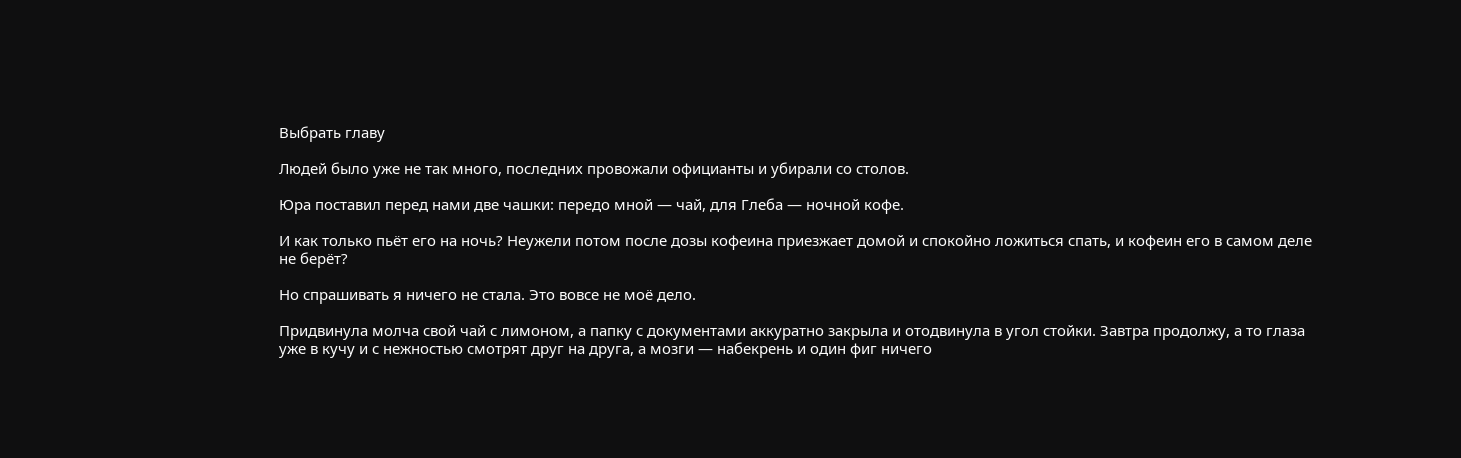Выбрать главу

Людей было уже не так много, последних провожали официанты и убирали со столов.

Юра поставил перед нами две чашки: передо мной — чай, для Глеба — ночной кофе.

И как только пьёт его на ночь? Неужели потом после дозы кофеина приезжает домой и спокойно ложиться спать, и кофеин его в самом деле не берёт?

Но спрашивать я ничего не стала. Это вовсе не моё дело.

Придвинула молча свой чай с лимоном, а папку с документами аккуратно закрыла и отодвинула в угол стойки. Завтра продолжу, а то глаза уже в кучу и с нежностью смотрят друг на друга, а мозги — набекрень и один фиг ничего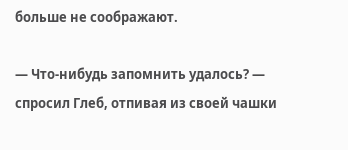больше не соображают.

— Что-нибудь запомнить удалось? — спросил Глеб, отпивая из своей чашки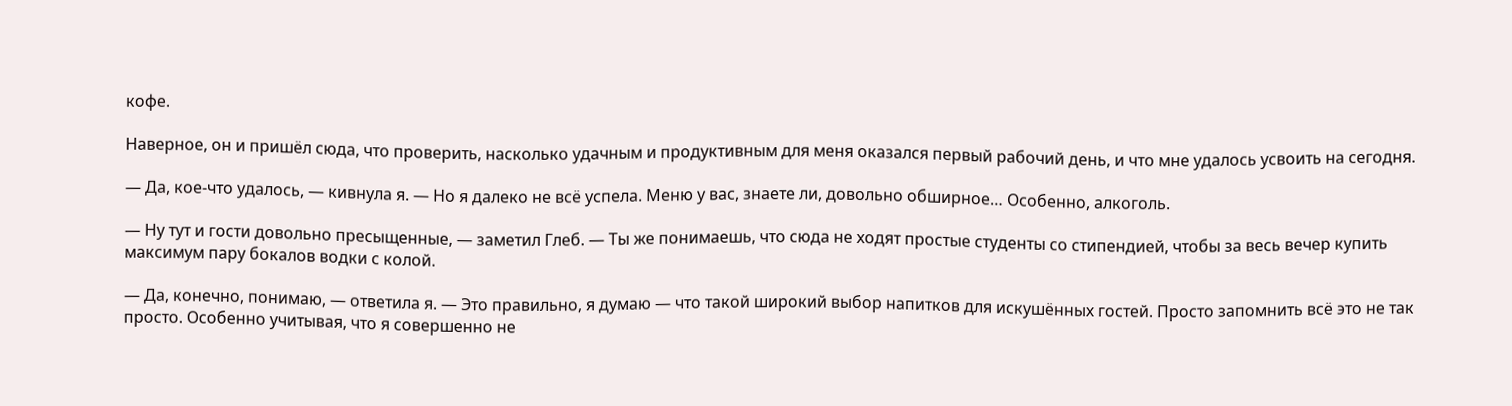кофе.

Наверное, он и пришёл сюда, что проверить, насколько удачным и продуктивным для меня оказался первый рабочий день, и что мне удалось усвоить на сегодня.

— Да, кое-что удалось, — кивнула я. — Но я далеко не всё успела. Меню у вас, знаете ли, довольно обширное… Особенно, алкоголь.

— Ну тут и гости довольно пресыщенные, — заметил Глеб. — Ты же понимаешь, что сюда не ходят простые студенты со стипендией, чтобы за весь вечер купить максимум пару бокалов водки с колой.

— Да, конечно, понимаю, — ответила я. — Это правильно, я думаю — что такой широкий выбор напитков для искушённых гостей. Просто запомнить всё это не так просто. Особенно учитывая, что я совершенно не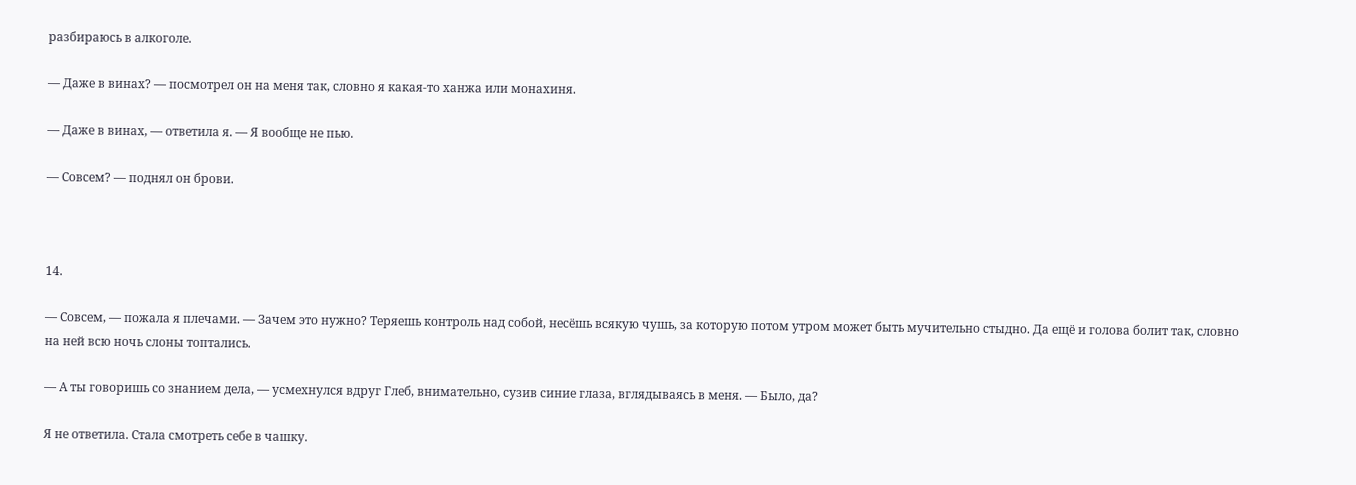разбираюсь в алкоголе.

— Даже в винах? — посмотрел он на меня так, словно я какая-то ханжа или монахиня.

— Даже в винах, — ответила я. — Я вообще не пью.

— Совсем? — поднял он брови.



14.

— Совсем, — пожала я плечами. — Зачем это нужно? Теряешь контроль над собой, несёшь всякую чушь, за которую потом утром может быть мучительно стыдно. Да ещё и голова болит так, словно на ней всю ночь слоны топтались.

— А ты говоришь со знанием дела, — усмехнулся вдруг Глеб, внимательно, сузив синие глаза, вглядываясь в меня. — Было, да?

Я не ответила. Стала смотреть себе в чашку.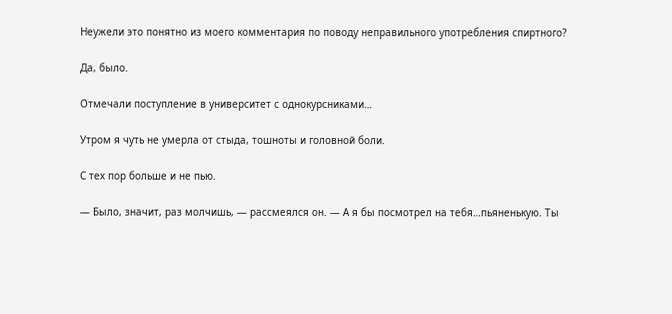Неужели это понятно из моего комментария по поводу неправильного употребления спиртного?

Да, было.

Отмечали поступление в университет с однокурсниками…

Утром я чуть не умерла от стыда, тошноты и головной боли.

С тех пор больше и не пью.

— Было, значит, раз молчишь, — рассмеялся он. — А я бы посмотрел на тебя…пьяненькую. Ты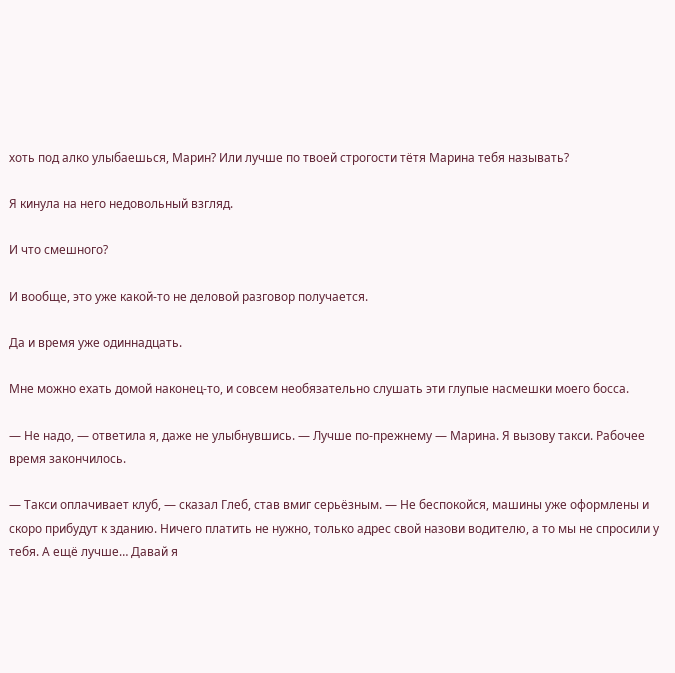хоть под алко улыбаешься, Марин? Или лучше по твоей строгости тётя Марина тебя называть?

Я кинула на него недовольный взгляд.

И что смешного?

И вообще, это уже какой-то не деловой разговор получается.

Да и время уже одиннадцать.

Мне можно ехать домой наконец-то, и совсем необязательно слушать эти глупые насмешки моего босса.

— Не надо, — ответила я, даже не улыбнувшись. — Лучше по-прежнему — Марина. Я вызову такси. Рабочее время закончилось.

— Такси оплачивает клуб, — сказал Глеб, став вмиг серьёзным. — Не беспокойся, машины уже оформлены и скоро прибудут к зданию. Ничего платить не нужно, только адрес свой назови водителю, а то мы не спросили у тебя. А ещё лучше… Давай я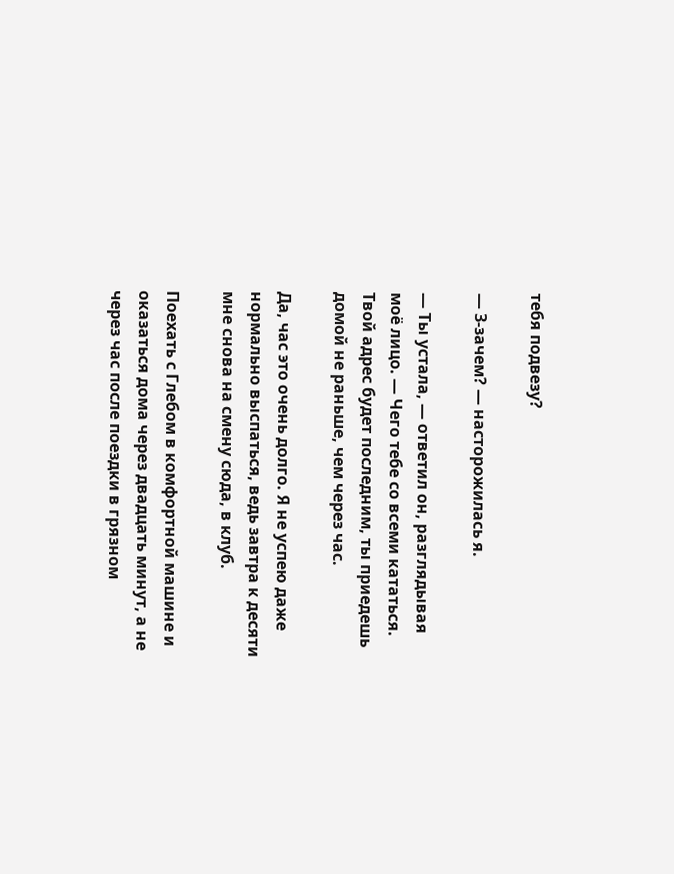тебя подвезу?

— З-зачем? — насторожилась я.

— Ты устала, — ответил он, разглядывая моё лицо. — Чего тебе со всеми кататься. Твой адрес будет последним, ты приедешь домой не раньше, чем через час.

Да, час это очень долго. Я не успею даже нормально выспаться, ведь завтра к десяти мне снова на смену сюда, в клуб.

Поехать с Глебом в комфортной машине и оказаться дома через двадцать минут, а не через час после поездки в грязном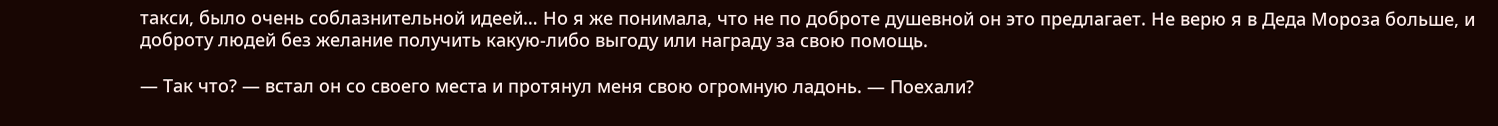такси, было очень соблазнительной идеей… Но я же понимала, что не по доброте душевной он это предлагает. Не верю я в Деда Мороза больше, и доброту людей без желание получить какую-либо выгоду или награду за свою помощь.

— Так что? — встал он со своего места и протянул меня свою огромную ладонь. — Поехали?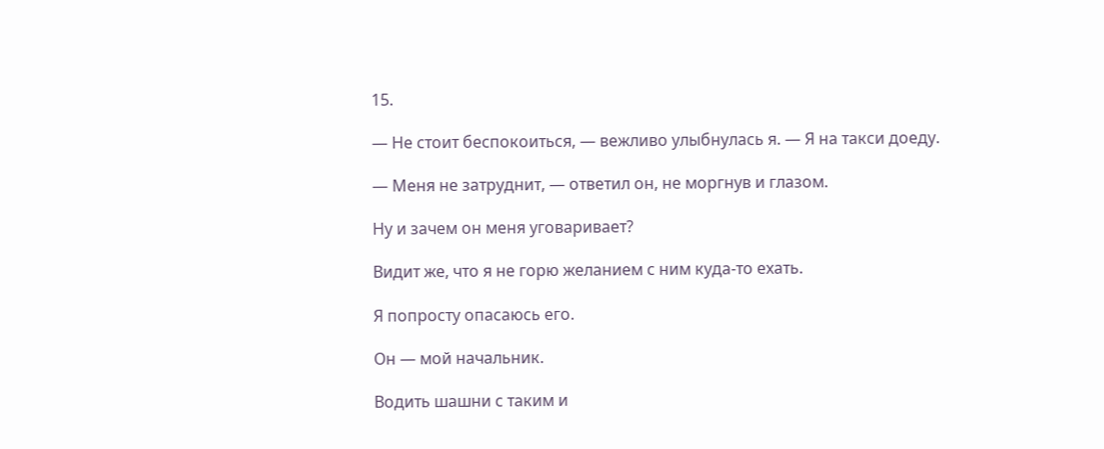15.

— Не стоит беспокоиться, — вежливо улыбнулась я. — Я на такси доеду.

— Меня не затруднит, — ответил он, не моргнув и глазом.

Ну и зачем он меня уговаривает?

Видит же, что я не горю желанием с ним куда-то ехать.

Я попросту опасаюсь его.

Он — мой начальник.

Водить шашни с таким и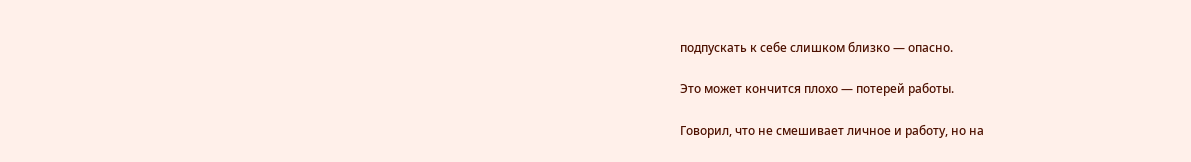подпускать к себе слишком близко — опасно.

Это может кончится плохо — потерей работы.

Говорил, что не смешивает личное и работу, но на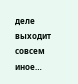деле выходит совсем иное…